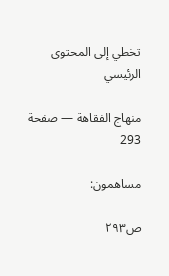تخطي إلى المحتوى الرئيسي

منهاج الفقاهة — صفحة 293

مساهمون:

ص٢٩٣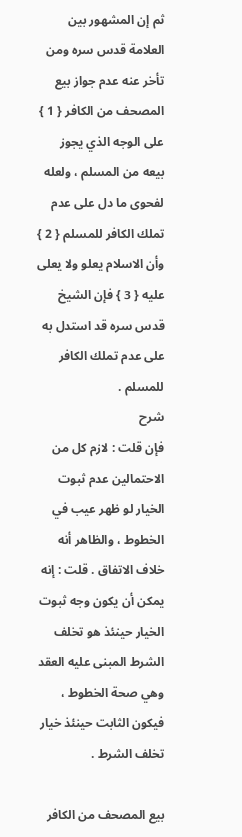ثم إن المشهور بين العلامة قدس سره ومن تأخر عنه عدم جواز بيع المصحف من الكافر { 1 } على الوجه الذي يجوز بيعه من المسلم ، ولعله لفحوى ما دل على عدم تملك الكافر للمسلم { 2 } وأن الاسلام يعلو ولا يعلى عليه { 3 } فإن الشيخ قدس سره قد استدل به على عدم تملك الكافر للمسلم .
شرح
فإن قلت : لازم كل من الاحتمالين عدم ثبوت الخيار لو ظهر عيب في الخطوط ، والظاهر أنه خلاف الاتفاق . قلت : إنه يمكن أن يكون وجه ثبوت الخيار حينئذ هو تخلف الشرط المبنى عليه العقد وهي صحة الخطوط ، فيكون الثابت حينئذ خيار تخلف الشرط .

بيع المصحف من الكافر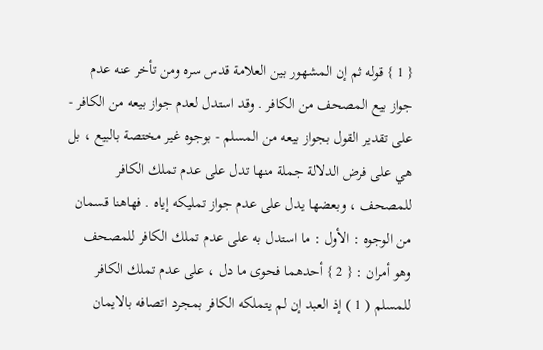{ 1 } قوله ثم إن المشهور بين العلامة قدس سره ومن تأخر عنه عدم جواز بيع المصحف من الكافر . وقد استدل لعدم جواز بيعه من الكافر - على تقدير القول بجواز بيعه من المسلم - بوجوه غير مختصة بالبيع ، بل هي على فرض الدلالة جملة منها تدل على عدم تملك الكافر للمصحف ، وبعضها يدل على عدم جواز تمليكه إياه . فهاهنا قسمان من الوجوه : الأول : ما استدل به على عدم تملك الكافر للمصحف وهو أمران : { 2 } أحدهما فحوى ما دل ، على عدم تملك الكافر للمسلم ( 1 ) إذ العبد إن لم يتملكه الكافر بمجرد اتصافه بالايمان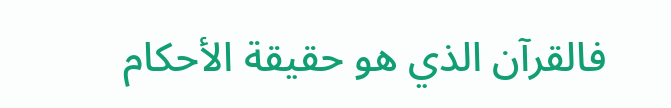فالقرآن الذي هو حقيقة الأحكام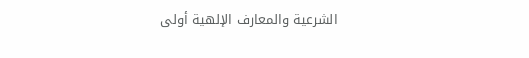الشرعية والمعارف الإلهية أولى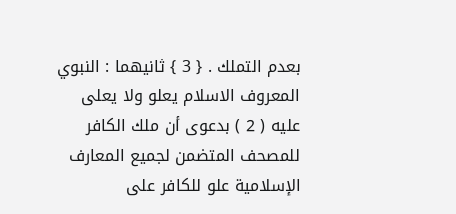بعدم التملك . { 3 } ثانيهما : النبوي المعروف الاسلام يعلو ولا يعلى عليه ( 2 ) بدعوى أن ملك الكافر للمصحف المتضمن لجميع المعارف الإسلامية علو للكافر على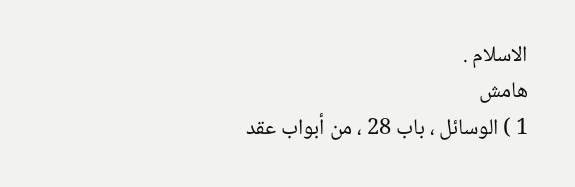الاسلام .
هامش
1 ) الوسائل ، باب 28 ، من أبواب عقد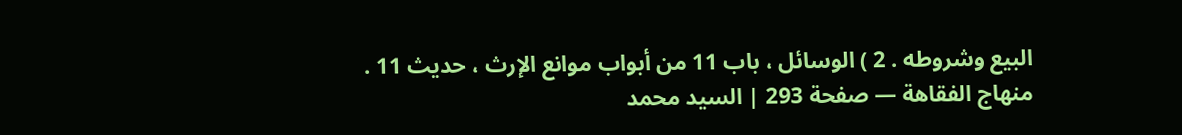البيع وشروطه . 2 ) الوسائل ، باب 11 من أبواب موانع الإرث ، حديث 11 .
منهاج الفقاهة — صفحة 293 | السيد محمد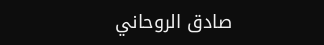صادق الروحاني